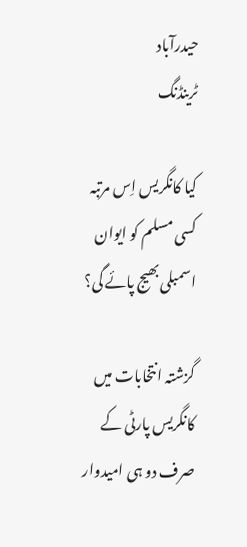حیدرآباد
ٹرینڈنگ

کیا کانگریس اِس مرتبہ کسی مسلم کو ایوان اسمبلی بھیج پائے گی؟

گزشتہ انتخابات میں کانگریس پارٹی کے صرف دو ہی امیدوار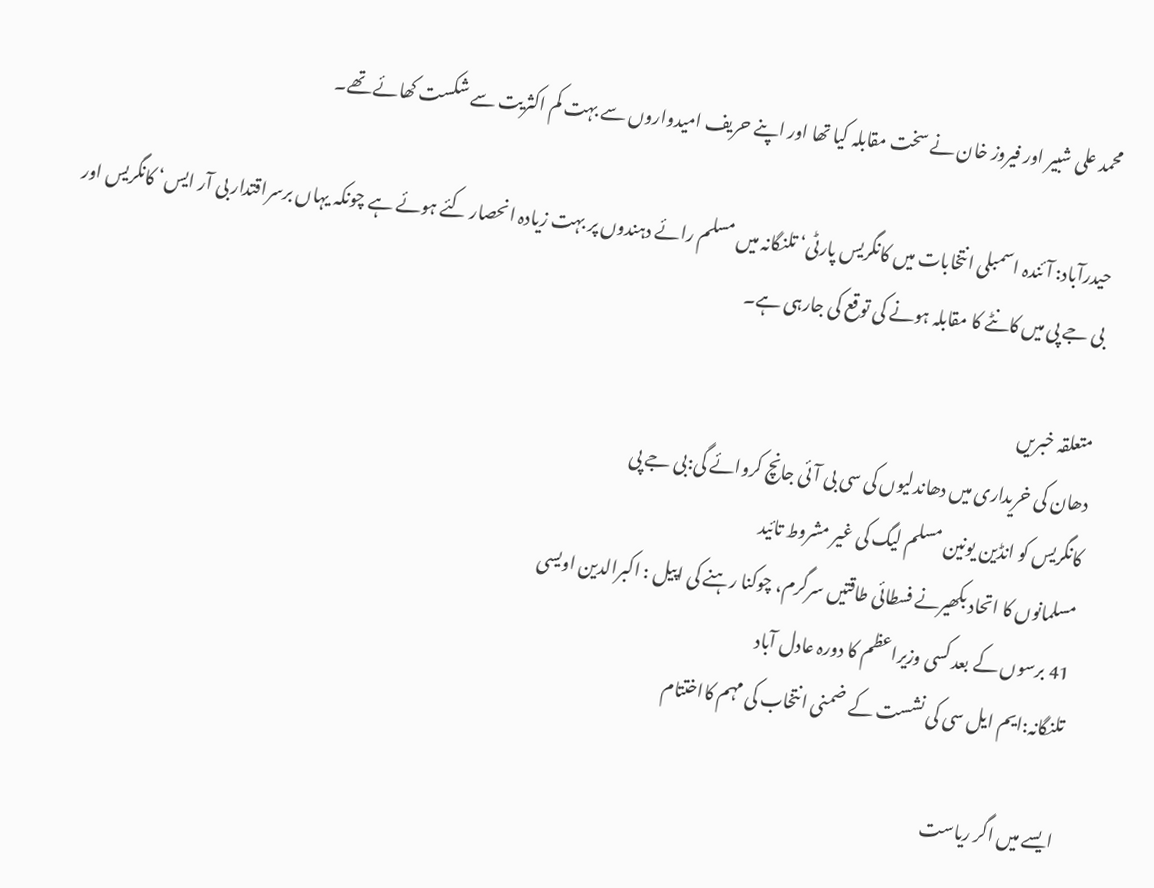محمد علی شبیر اور فیروز خان نے سخت مقابلہ کیا تھا اور اپنے حریف امیدواروں سے بہت کم اکثریت سے شکست کھائے تھے۔

حیدرآباد: آئندہ اسمبلی انتخابات میں کانگریس پارٹی‘ تلنگانہ میں مسلم رائے دہندوں پر بہت زیادہ انحصار کئے ہوئے ہے چونکہ یہاں برسراقتدار بی آر ایس‘ کانگریس اور بی جے پی میں کانٹے کا مقابلہ ہونے کی توقع کی جارہی ہے۔

متعلقہ خبریں
دھان کی خریداری میں دھاندلیوں کی سی بی آئی جانچ کروائے گی:بی جے پی
کانگریس کو انڈین یونین مسلم لیگ کی غیر مشروط تائید
مسلمانوں کا اتحاد بکھیرنے فسطائی طاقتیں سرگرم، چوکنا رہنے کی اپیل : اکبرالدین اویسی
41 برسوں کے بعد کسی وزیراعظم کا دورہ عادل آباد
تلنگانہ:ایم ایل سی کی نشست کے ضمنی انتخاب کی مہم کااختتام

ایسے میں اگر ریاست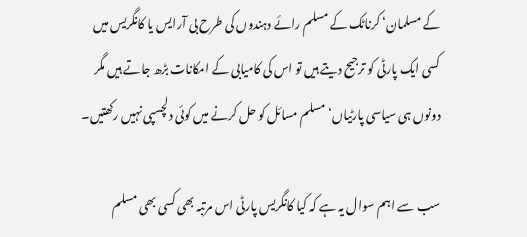کے مسلمان‘ کرناٹک کے مسلم رائے دہندوں کی طرح بی آرایس یا کانگریس میں کسی ایک پارٹی کو ترجیح دیتے ہیں تو اس کی کامیابی کے امکانات بڑھ جاتے ہیں مگر دونوں ہی سیاسی پارٹیاں‘ مسلم مسائل کو حل کرنے میں کوئی دلچسپی نہیں رکھتیں۔

سب سے اہم سوال یہ ہے کہ کیا کانگریس پارٹی اس مرتبہ بھی کسی بھی مسلم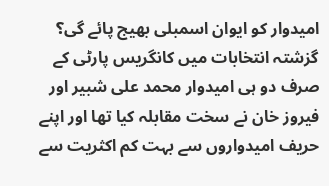امیدوار کو ایوان اسمبلی بھیج پائے گی؟ گزشتہ انتخابات میں کانگریس پارٹی کے صرف دو ہی امیدوار محمد علی شبیر اور فیروز خان نے سخت مقابلہ کیا تھا اور اپنے حریف امیدواروں سے بہت کم اکثریت سے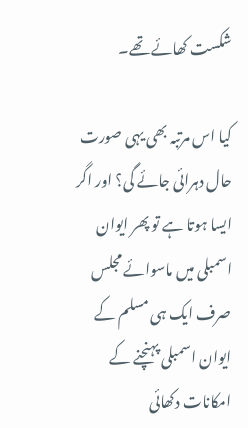شکست کھائے تھے۔

کیا اس مرتبہ بھی یہی صورت حال دہرائی جائے گی؟ اور اگر ایسا ہوتا ہے تو پھر ایوان اسمبلی میں ماسوائے مجلس صرف ایک ہی مسلم کے ایوان اسمبلی پہنچنے کے امکانات دکھائی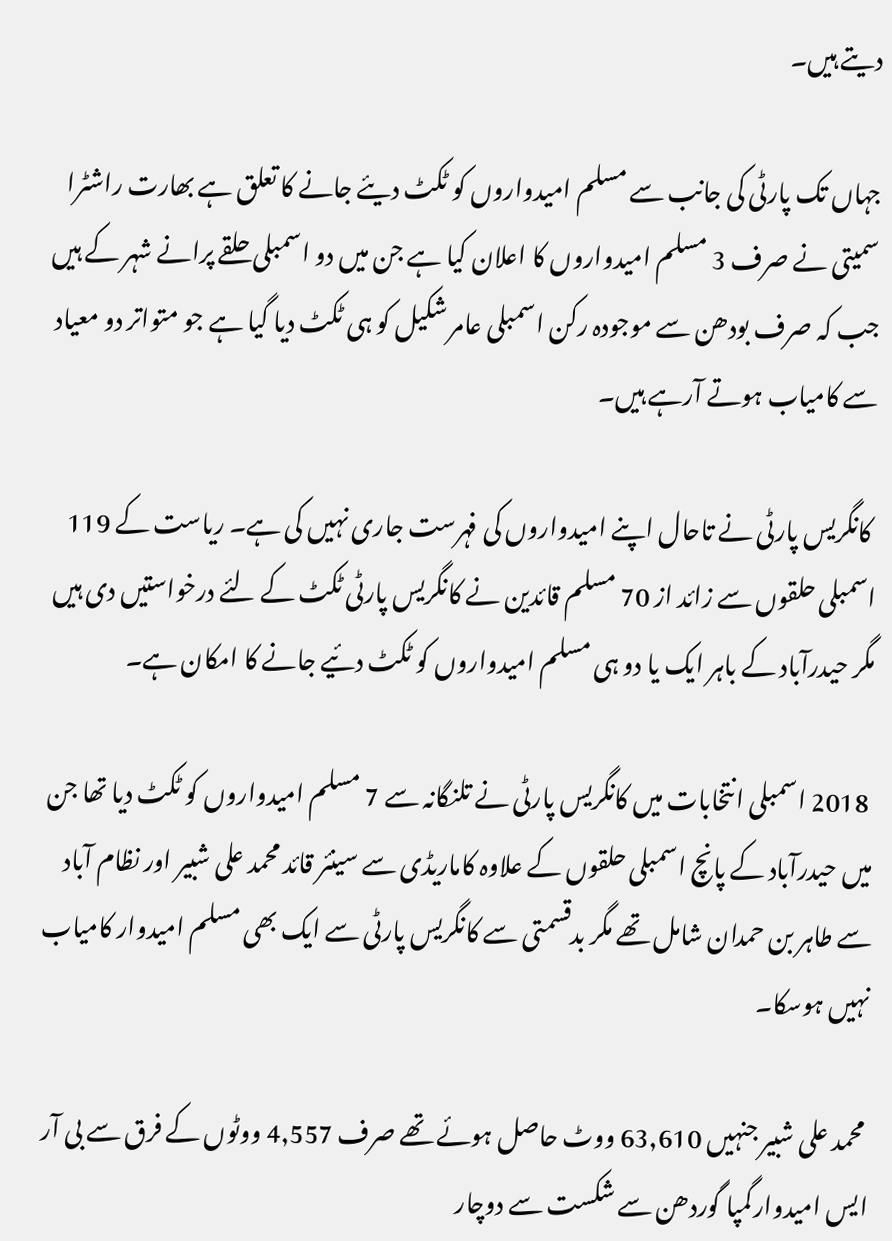دیتے ہیں۔

جہاں تک پارٹی کی جانب سے مسلم امیدواروں کو ٹکٹ دیئے جانے کا تعلق ہے بھارت راشٹرا سمیتی نے صرف 3 مسلم امیدواروں کا اعلان کیا ہے جن میں دو اسمبلی حلقے پرانے شہر کے ہیں جب کہ صرف بودھن سے موجودہ رکن اسمبلی عامر شکیل کو ہی ٹکٹ دیا گیا ہے جو متواتر دو معیاد سے کامیاب ہوتے آرہے ہیں۔

 کانگریس پارٹی نے تاحال اپنے امیدواروں کی فہرست جاری نہیں کی ہے۔ ریاست کے 119 اسمبلی حلقوں سے زائد از 70 مسلم قائدین نے کانگریس پارٹی ٹکٹ کے لئے درخواستیں دی ہیں مگر حیدرآباد کے باہر ایک یا دو ہی مسلم امیدواروں کو ٹکٹ دئیے جانے کا امکان ہے۔

 2018 اسمبلی انتخابات میں کانگریس پارٹی نے تلنگانہ سے 7 مسلم امیدواروں کو ٹکٹ دیا تھا جن میں حیدرآباد کے پانچ اسمبلی حلقوں کے علاوہ کاماریڈی سے سینئر قائد محمد علی شبیر اور نظام آباد سے طاہر بن حمدان شامل تھے مگر بدقسمتی سے کانگریس پارٹی سے ایک بھی مسلم امیدوار کامیاب نہیں ہوسکا۔

 محمد علی شبیر جنہیں 63,610 ووٹ حاصل ہوئے تھے صرف 4,557 ووٹوں کے فرق سے بی آر ایس امیدوارگمپا گوردھن سے شکست سے دوچار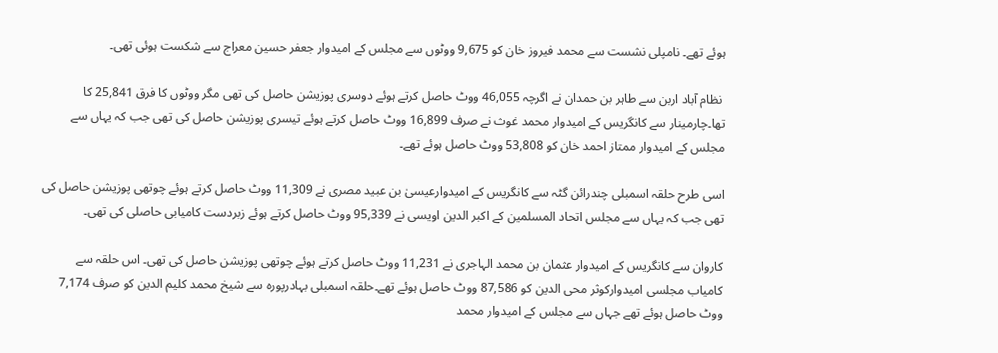ہوئے تھے۔ نامپلی نشست سے محمد فیروز خان کو 9,675 ووٹوں سے مجلس کے امیدوار جعفر حسین معراج سے شکست ہوئی تھی۔

 نظام آباد اربن سے طاہر بن حمدان نے اگرچہ 46,055 ووٹ حاصل کرتے ہوئے دوسری پوزیشن حاصل کی تھی مگر ووٹوں کا فرق 25,841 کا تھا۔چارمینار سے کانگریس کے امیدوار محمد غوث نے صرف 16,899 ووٹ حاصل کرتے ہوئے تیسری پوزیشن حاصل کی تھی جب کہ یہاں سے مجلس کے امیدوار ممتاز احمد خان کو 53,808 ووٹ حاصل ہوئے تھے۔

اسی طرح حلقہ اسمبلی چندرائن گٹہ سے کانگریس کے امیدوارعیسیٰ بن عبید مصری نے 11,309 ووٹ حاصل کرتے ہوئے چوتھی پوزیشن حاصل کی تھی جب کہ یہاں سے مجلس اتحاد المسلمین کے اکبر الدین اویسی نے 95,339 ووٹ حاصل کرتے ہوئے زبردست کامیابی حاصلی کی تھی۔

کاروان سے کانگریس کے امیدوار عثمان بن محمد الہاجری نے 11,231 ووٹ حاصل کرتے ہوئے چوتھی پوزیشن حاصل کی تھی۔ اس حلقہ سے کامیاب مجلسی امیدوارکوثر محی الدین کو 87,586 ووٹ حاصل ہوئے تھے۔حلقہ اسمبلی بہادرپورہ سے شیخ محمد کلیم الدین کو صرف 7,174 ووٹ حاصل ہوئے تھے جہاں سے مجلس کے امیدوار محمد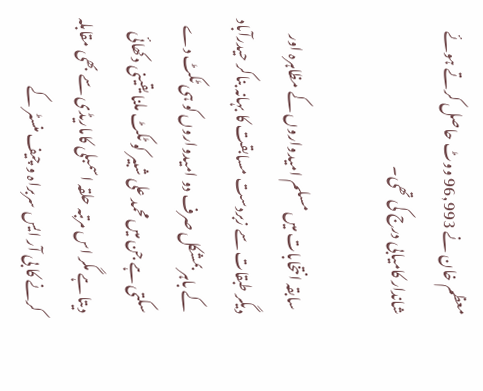معظم خان نے 96,993 ووٹ حاصل کرتے ہوئے شاندار کامیابی درج کی تھی۔

 سابقہ انتخابات میں مسلم امیدواروں کے مظاہرہ اور دیگر طبقات سے زبردست مسابقت کا بہانہ بناکر حیدرآباد کے باہر بمشکل صرف دو امیدواروں کو ہی ٹکٹ دے سکتی ہے جن میں محمد علی شبیر کو ٹکٹ ملنا یقینی دکھائی دیتا ہے مگر اس مرتبہ حلقہ اسمبلی کاماریڈی سے بھی مقابلہ کرنے کا بی آر ایس سربراہ و چیف منسٹر کے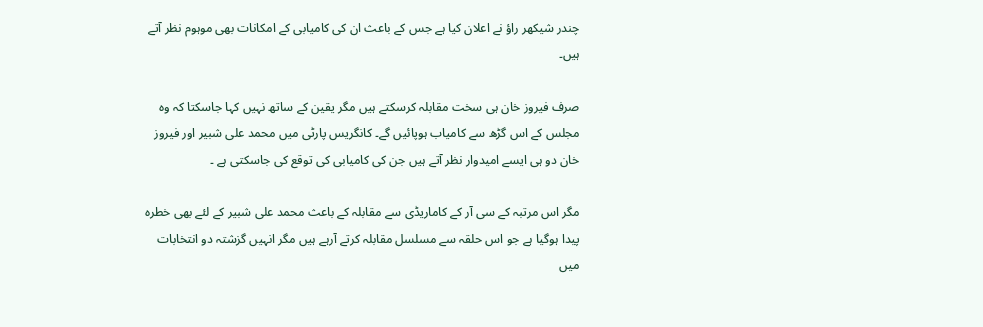چندر شیکھر راؤ نے اعلان کیا ہے جس کے باعث ان کی کامیابی کے امکانات بھی موہوم نظر آتے ہیں۔

صرف فیروز خان ہی سخت مقابلہ کرسکتے ہیں مگر یقین کے ساتھ نہیں کہا جاسکتا کہ وہ مجلس کے اس گڑھ سے کامیاب ہوپائیں گے۔ کانگریس پارٹی میں محمد علی شبیر اور فیروز خان دو ہی ایسے امیدوار نظر آتے ہیں جن کی کامیابی کی توقع کی جاسکتی ہے ۔

مگر اس مرتبہ کے سی آر کے کاماریڈی سے مقابلہ کے باعث محمد علی شبیر کے لئے بھی خطرہ پیدا ہوگیا ہے جو اس حلقہ سے مسلسل مقابلہ کرتے آرہے ہیں مگر انہیں گزشتہ دو انتخابات میں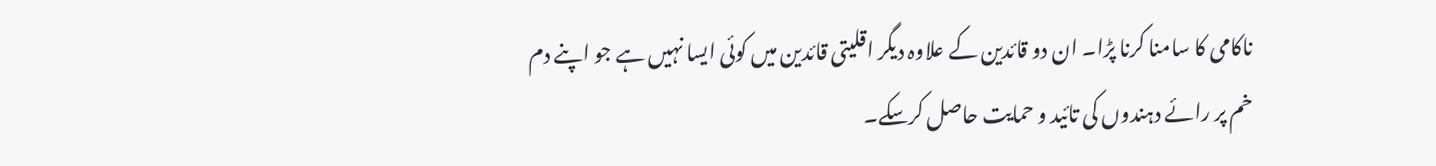ناکامی کا سامنا کرنا پڑا۔ ان دو قائدین کے علاوہ دیگر اقلیتی قائدین میں کوئی ایسا نہیں ہے جو اپنے دم خم پر رائے دہندوں کی تائید و حمایت حاصل کرسکے۔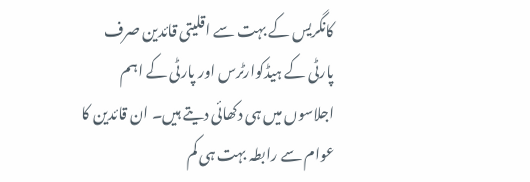کانگریس کے بہت سے اقلیتی قائدین صرف پارٹی کے ہیڈکوارٹرس اور پارٹی کے اہم اجلاسوں میں ہی دکھائی دیتے ہیں۔ ان قائدین کا عوام سے رابطہ بہت ہی کم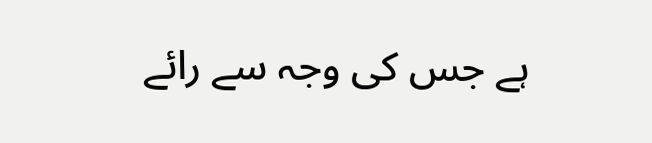ہے جس کی وجہ سے رائے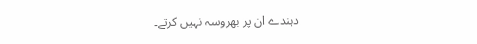دہندے ان پر بھروسہ نہیں کرتے۔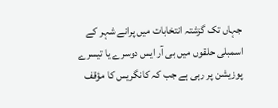جہاں تک گزشتہ انتخابات میں پرانے شہر کے اسمبلی حلقوں میں بی آر ایس دوسرے یا تیسرے پوزیشن پر رہی ہے جب کہ کانگریس کا مؤقف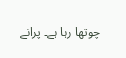چوتھا رہا ہے۔ پرانے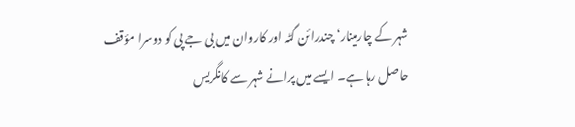شہر کے چارمینار‘ چندرائن گٹہ اور کاروان میں بی جے پی کو دوسرا مؤقف حاصل رہا ہے۔ ایسے میں پرانے شہر سے کانگریس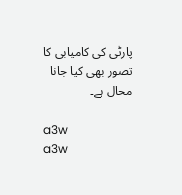پارٹی کی کامیابی کا تصور بھی کیا جانا محال ہے۔

a3w
a3w